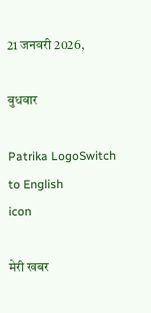21 जनवरी 2026,

बुधवार

Patrika LogoSwitch to English
icon

मेरी खबर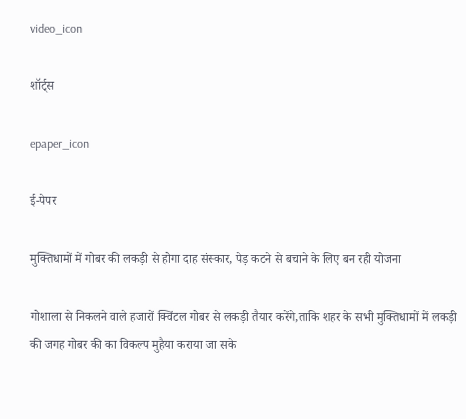video_icon

शॉर्ट्स

epaper_icon

ई-पेपर

मुक्तिधामों में गोबर की लकड़ी से होगा दाह संस्कार, पेड़ कटने से बचाने के लिए बन रही योजना

गोशाला से निकलने वाले हजारों क्विंटल गोबर से लकड़ी तैयार करेंगे,ताकि शहर के सभी मुक्तिधामों में लकड़ी की जगह गोबर की का विकल्प मुहैया कराया जा सके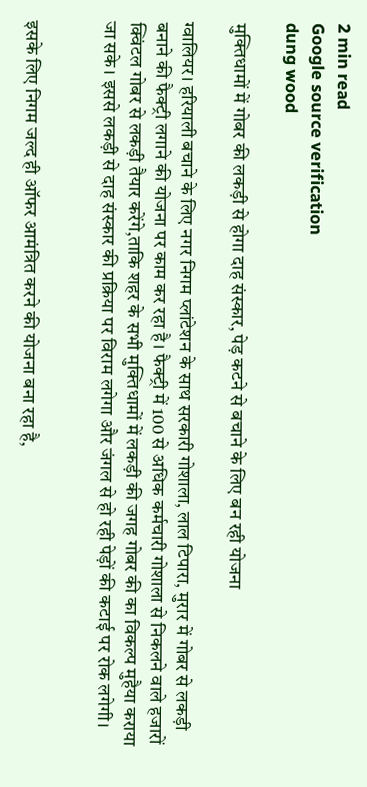2 min read
Google source verification
dung wood

मुक्तिधामों में गोबर की लकड़ी से होगा दाह संस्कार, पेड़ कटने से बचाने के लिए बन रही योजना

ग्वालियर। हरियाली बचाने के लिए नगर निगम प्लांटेशन के साथ सरकारी गोशाला, लाल टिपारा, मुरार में गोबर से लकड़ी बनाने की फैक्ट्री लगाने की योजना पर काम कर रहा है। फैक्ट्री में 100 से अधिक कर्मचारी गोशाला से निकलने वाले हजारों क्विंटल गोबर से लकड़ी तैयार करेंगे,ताकि शहर के सभी मुक्तिधामों में लकड़ी की जगह गोबर की का विकल्प मुहैया कराया जा सके। इससे लकड़ी से दाह संस्कार की प्रक्रिया पर विराम लगेगा और जंगल से हो रही पेड़ों की कटाई पर रोक लगेगी।


इसके लिए निगम जल्द ही ऑफर आमंत्रित करने की योजना बना रहा है,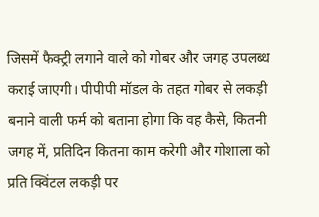जिसमें फैक्ट्री लगाने वाले को गोबर और जगह उपलब्ध कराई जाएगी। पीपीपी मॉडल के तहत गोबर से लकड़ी बनाने वाली फर्म को बताना होगा कि वह कैसे, कितनी जगह में, प्रतिदिन कितना काम करेगी और गोशाला को प्रति क्विंटल लकड़ी पर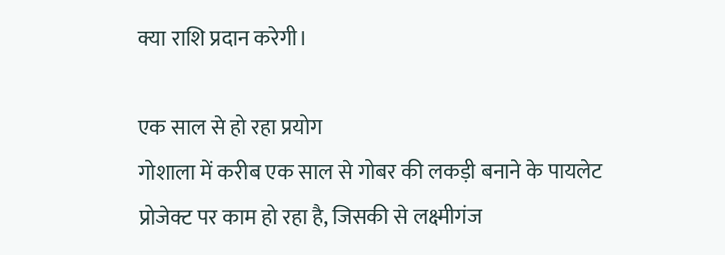क्या राशि प्रदान करेगी।

एक साल से हो रहा प्रयोग
गोशाला में करीब एक साल से गोबर की लकड़ी बनाने के पायलेट प्रोजेक्ट पर काम हो रहा है, जिसकी से लक्ष्मीगंज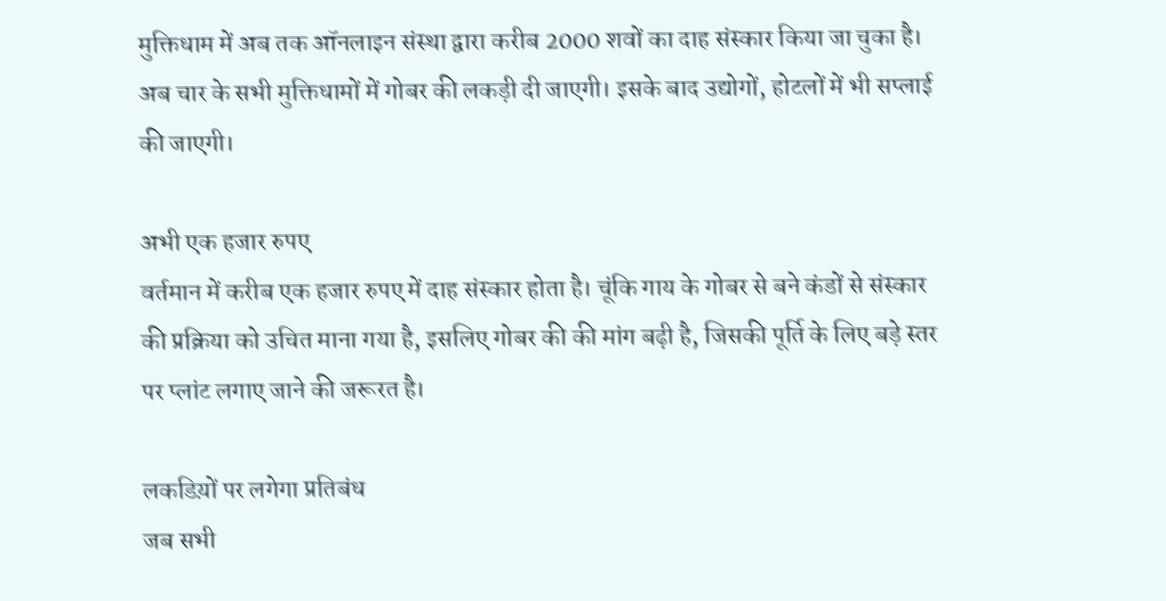मुक्तिधाम में अब तक ऑनलाइन संस्था द्वारा करीब 2000 शवों का दाह संस्कार किया जा चुका है। अब चार के सभी मुक्तिधामों में गोबर की लकड़ी दी जाएगी। इसके बाद उद्योगों, होटलों में भी सप्लाई की जाएगी।

अभी एक हजार रुपए
वर्तमान में करीब एक हजार रुपए में दाह संस्कार होता है। चूंकि गाय के गोबर से बने कंडों से संस्कार की प्रक्रिया को उचित माना गया है, इसलिए गोबर की की मांग बढ़ी है, जिसकी पूर्ति के लिए बड़े स्तर पर प्लांट लगाए जाने की जरूरत है।

लकडिय़ों पर लगेगा प्रतिबंध
जब सभी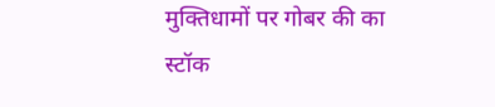मुक्तिधामों पर गोबर की का स्टॉक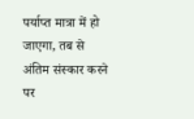पर्याप्त मात्रा में हो जाएगा, तब से अंतिम संस्कार करने पर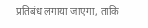प्रतिबंध लगाया जाएगा, ताकि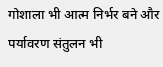गोशाला भी आत्म निर्भर बने और पर्यावरण संतुलन भी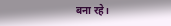बना रहे।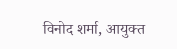विनोद शर्मा, आयुक्त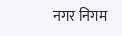नगर निगम